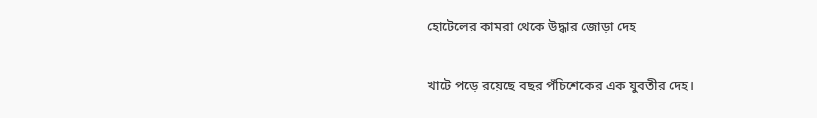হোটেলের কামরা থেকে উদ্ধার জোড়া দেহ

খাটে পড়ে রয়েছে বছর পঁচিশেকের এক যুবতীর দেহ।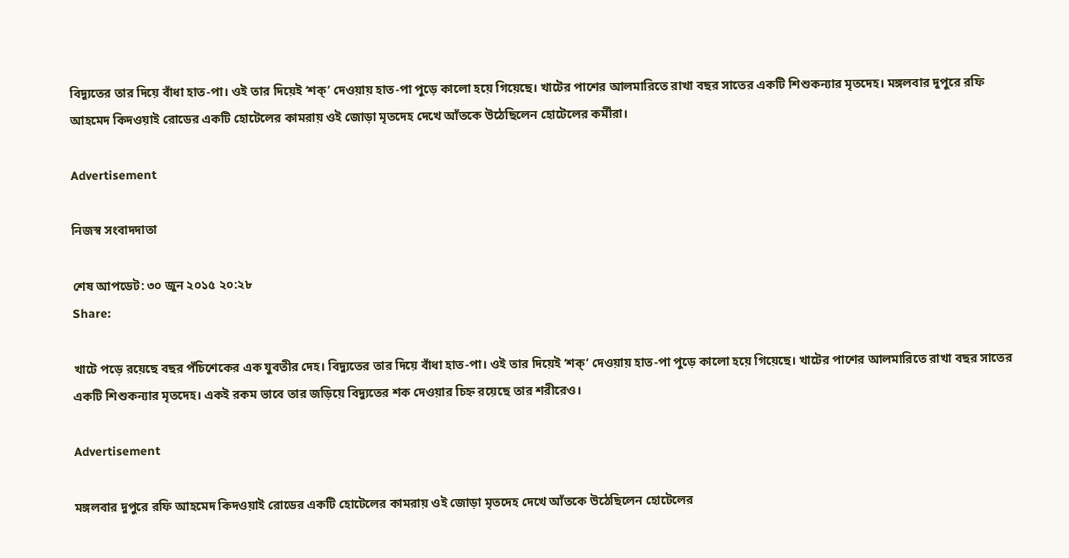বিদ্যুতের তার দিয়ে বাঁধা হাত-পা। ওই তার দিয়েই ‘শক্’ দেওয়ায় হাত-পা পুড়ে কালো হয়ে গিয়েছে। খাটের পাশের আলমারিতে রাখা বছর সাতের একটি শিশুকন্যার মৃতদেহ। মঙ্গলবার দুপুরে রফি আহমেদ কিদওয়াই রোডের একটি হোটেলের কামরায় ওই জোড়া মৃতদেহ দেখে আঁতকে উঠেছিলেন হোটেলের কর্মীরা।

Advertisement

নিজস্ব সংবাদদাতা

শেষ আপডেট: ৩০ জুন ২০১৫ ২০:২৮
Share:

খাটে পড়ে রয়েছে বছর পঁচিশেকের এক যুবতীর দেহ। বিদ্যুতের তার দিয়ে বাঁধা হাত-পা। ওই তার দিয়েই ‘শক্’ দেওয়ায় হাত-পা পুড়ে কালো হয়ে গিয়েছে। খাটের পাশের আলমারিতে রাখা বছর সাতের একটি শিশুকন্যার মৃতদেহ। একই রকম ভাবে তার জড়িয়ে বিদ্যুতের শক দেওয়ার চিহ্ন রয়েছে তার শরীরেও।

Advertisement

মঙ্গলবার দুপুরে রফি আহমেদ কিদওয়াই রোডের একটি হোটেলের কামরায় ওই জোড়া মৃতদেহ দেখে আঁতকে উঠেছিলেন হোটেলের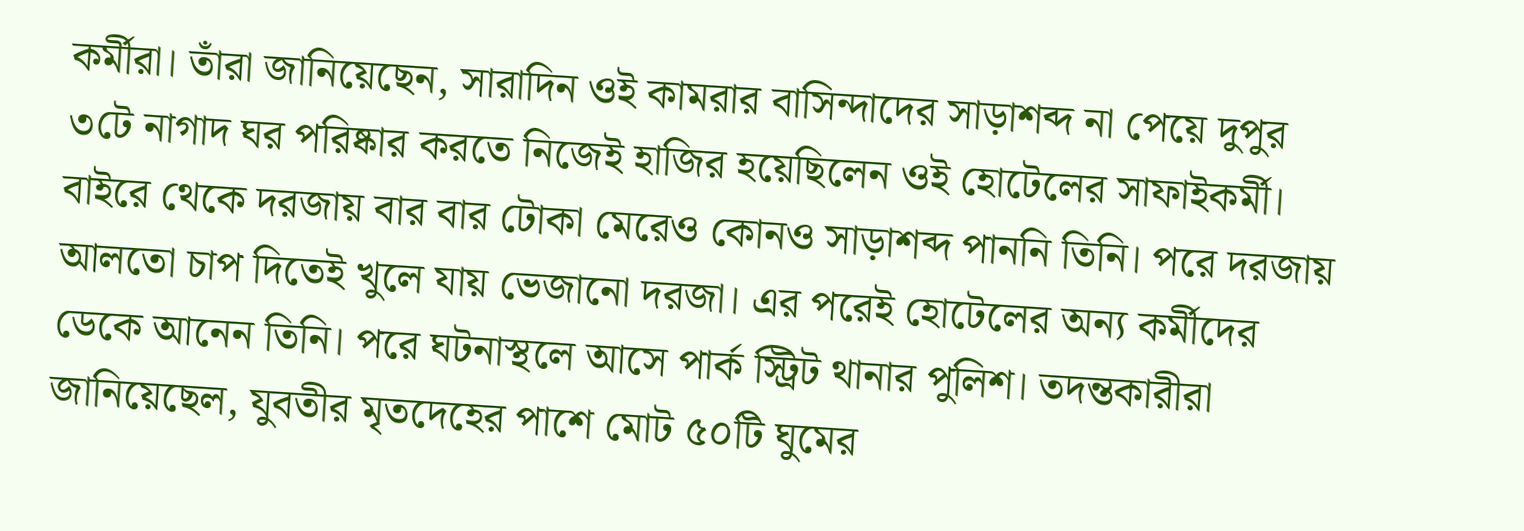কর্মীরা। তাঁরা জানিয়েছেন, সারাদিন ওই কামরার বাসিন্দাদের সাড়াশব্দ না পেয়ে দুপুর ৩টে নাগাদ ঘর পরিষ্কার করতে নিজেই হাজির হয়েছিলেন ওই হোটেলের সাফাইকর্মী। বাইরে থেকে দরজায় বার বার টোকা মেরেও কোনও সাড়াশব্দ পাননি তিনি। পরে দরজায় আলতো চাপ দিতেই খুলে যায় ভেজানো দরজা। এর পরেই হোটেলের অন্য কর্মীদের ডেকে আনেন তিনি। পরে ঘটনাস্থলে আসে পার্ক স্ট্রিট থানার পুলিশ। তদন্তকারীরা জানিয়েছেল, যুবতীর মৃতদেহের পাশে মোট ৫০টি ঘুমের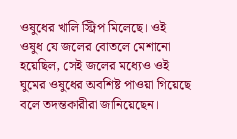ওষুধের খালি স্ট্রিপ মিলেছে। ওই ওষুধ যে জলের বোতলে মেশানো হয়েছিল, সেই জলের মধ্যেও ওই ঘুমের ওষুধের অবশিষ্ট পাওয়া গিয়েছে বলে তদন্তকারীরা জানিয়েছেন।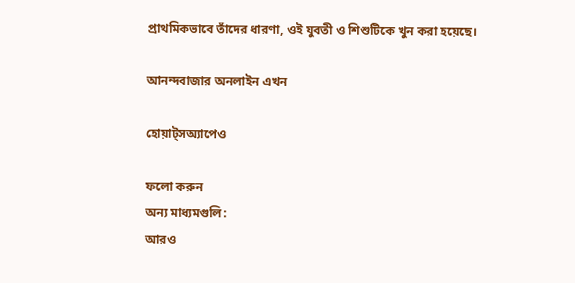প্রাথমিকভাবে তাঁদের ধারণা, ওই যুবতী ও শিশুটিকে খুন করা হয়েছে।

আনন্দবাজার অনলাইন এখন

হোয়াট্‌সঅ্যাপেও

ফলো করুন
অন্য মাধ্যমগুলি:
আরও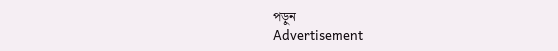পড়ুন
Advertisement